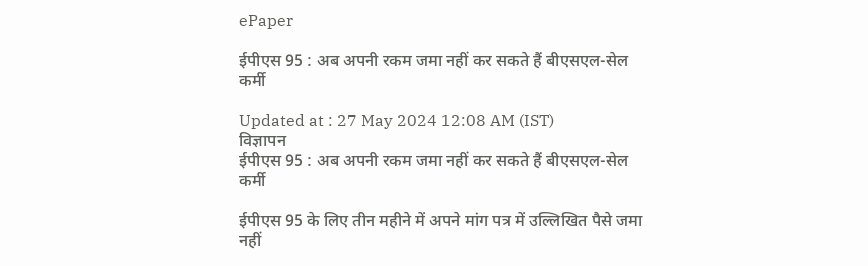ePaper

ईपीएस 95 : अब अपनी रकम जमा नहीं कर सकते हैं बीएसएल-सेल कर्मी

Updated at : 27 May 2024 12:08 AM (IST)
विज्ञापन
ईपीएस 95 : अब अपनी रकम जमा नहीं कर सकते हैं बीएसएल-सेल कर्मी

ईपीएस 95 के लिए तीन महीने में अपने मांग पत्र में उल्लिखित पैसे जमा नहीं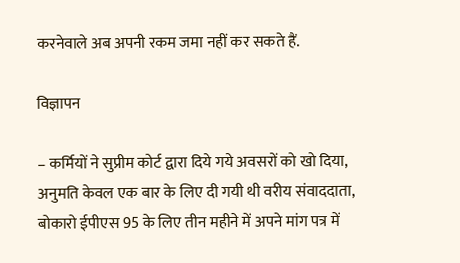करनेवाले अब अपनी रकम जमा नहीं कर सकते हैं.

विज्ञापन

– कर्मियों ने सुप्रीम कोर्ट द्वारा दिये गये अवसरों को खो दिया, अनुमति केवल एक बार के लिए दी गयी थी वरीय संवाददाता, बोकारो ईपीएस 95 के लिए तीन महीने में अपने मांग पत्र में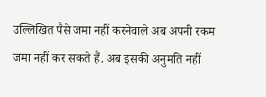उल्लिखित पैसे जमा नहीं करनेवाले अब अपनी रकम जमा नहीं कर सकते हैं. अब इसकी अनुमति नहीं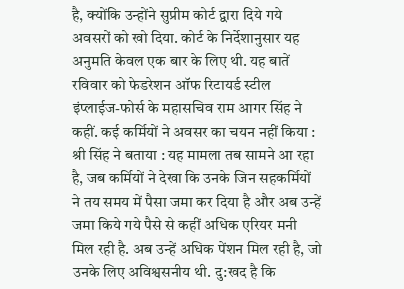है, क्योंकि उन्होंने सुप्रीम कोर्ट द्वारा दिये गये अवसरों को खो दिया. कोर्ट के निर्देशानुसार यह अनुमति केवल एक बार के लिए थी. यह बातें रविवार को फेडरेशन ऑफ रिटायर्ड स्टील इंप्लाईज-फोर्स के महासचिव राम आगर सिंह ने कहीं. कई कर्मियों ने अवसर का चयन नहीं किया : श्री सिंह ने बताया : यह मामला तब सामने आ रहा है, जब कर्मियों ने देखा कि उनके जिन सहकर्मियों ने तय समय में पैसा जमा कर दिया है और अब उन्हें जमा किये गये पैसे से कहीं अधिक एरियर मनी मिल रही है. अब उन्हें अधिक पेंशन मिल रही है, जो उनके लिए अविश्वसनीय थी. दु:खद है कि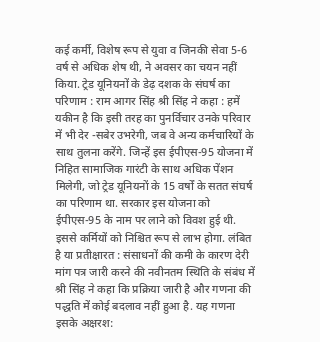कई कर्मी, विशेष रूप से युवा व जिनकी सेवा 5-6 वर्ष से अधिक शेष थी, ने अवसर का चयन नहीं किया. ट्रेड यूनियनों के डेढ़ दशक के संघर्ष का परिणाम : राम आगर सिंह श्री सिंह ने कहा : हमें यकीन है कि इसी तरह का पुनर्विचार उनके परिवार में भी देर -सबेर उभरेगी, जब वे अन्य कर्मचारियों के साथ तुलना करेंगे. जिन्हें इस ईपीएस-95 योजना में निहित सामाजिक गारंटी के साथ अधिक पेंशन मिलेगी, जो ट्रेड यूनियनों के 15 वर्षों के सतत संघर्ष का परिणाम था. सरकार इस योजना को ईपीएस-95 के नाम पर लाने को विवश हुई थी. इससे कर्मियों को निश्चित रूप से लाभ होगा. लंबित है या प्रतीक्षारत : संसाधनों की कमी के कारण देरी मांग पत्र जारी करने की नवीनतम स्थिति के संबंध में श्री सिंह ने कहा कि प्रक्रिया जारी है और गणना की पद्धति में कोई बदलाव नहीं हुआ है. यह गणना इसके अक्षरश: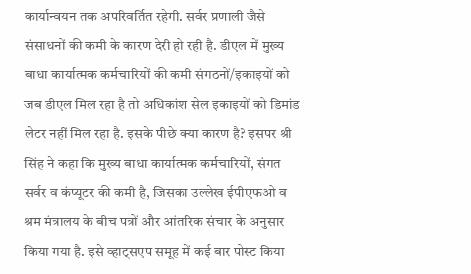कार्यान्वयन तक अपरिवर्तित रहेगी. सर्वर प्रणाली जैसे संसाधनों की कमी के कारण देरी हो रही है. डीएल में मुख्य बाधा कार्यात्मक कर्मचारियों की कमी संगठनों/इकाइयों को जब डीएल मिल रहा है तो अधिकांश सेल इकाइयों को डिमांड लेटर नहीं मिल रहा है. इसके पीछे क्या कारण है? इसपर श्री सिंह ने कहा कि मुख्य बाधा कार्यात्मक कर्मचारियों, संगत सर्वर व कंप्यूटर की कमी है, जिसका उल्लेख ईपीएफओ व श्रम मंत्रालय के बीच पत्रों और आंतरिक संचार के अनुसार किया गया है. इसे व्हाट्सएप समूह में कई बार पोस्ट किया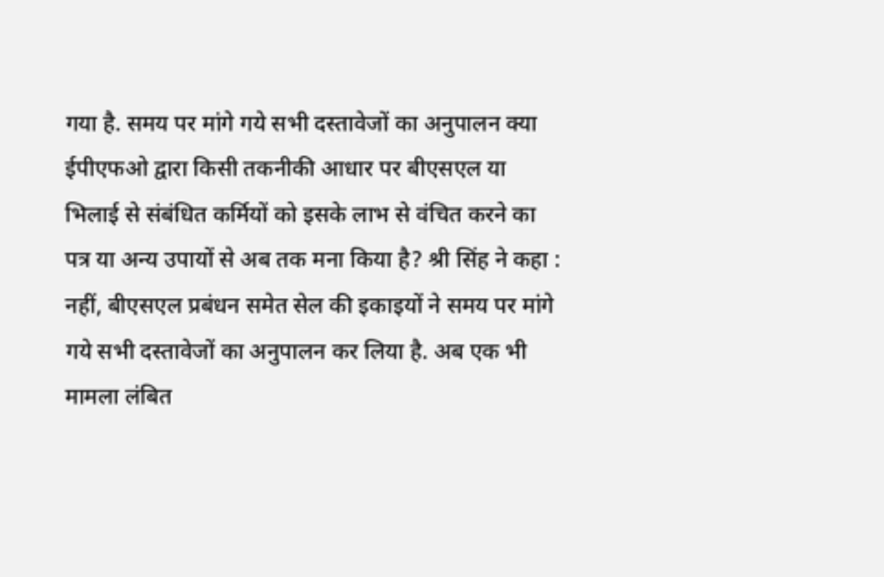गया है. समय पर मांगे गये सभी दस्तावेजों का अनुपालन क्या ईपीएफओ द्वारा किसी तकनीकी आधार पर बीएसएल या भिलाई से संबंधित कर्मियों को इसके लाभ से वंचित करने का पत्र या अन्य उपायों से अब तक मना किया है? श्री सिंह ने कहा : नहीं, बीएसएल प्रबंधन समेत सेल की इकाइयों ने समय पर मांगे गये सभी दस्तावेजों का अनुपालन कर लिया है. अब एक भी मामला लंबित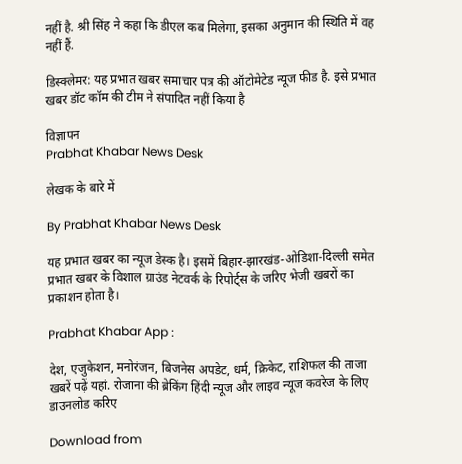नहीं है. श्री सिंह ने कहा कि डीएल कब मिलेगा, इसका अनुमान की स्थिति में वह नहीं हैं.

डिस्क्लेमर: यह प्रभात खबर समाचार पत्र की ऑटोमेटेड न्यूज फीड है. इसे प्रभात खबर डॉट कॉम की टीम ने संपादित नहीं किया है

विज्ञापन
Prabhat Khabar News Desk

लेखक के बारे में

By Prabhat Khabar News Desk

यह प्रभात खबर का न्यूज डेस्क है। इसमें बिहार-झारखंड-ओडिशा-दिल्‍ली समेत प्रभात खबर के विशाल ग्राउंड नेटवर्क के रिपोर्ट्स के जरिए भेजी खबरों का प्रकाशन होता है।

Prabhat Khabar App :

देश, एजुकेशन, मनोरंजन, बिजनेस अपडेट, धर्म, क्रिकेट, राशिफल की ताजा खबरें पढ़ें यहां. रोजाना की ब्रेकिंग हिंदी न्यूज और लाइव न्यूज कवरेज के लिए डाउनलोड करिए

Download from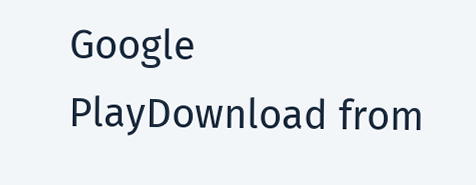Google PlayDownload from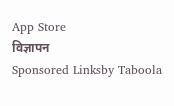App Store
विज्ञापन
Sponsored Linksby Taboola